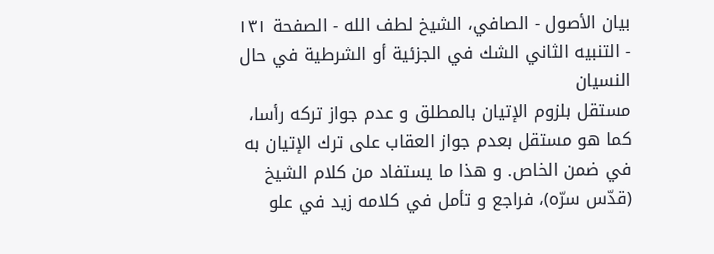بيان الأصول - الصافي، الشيخ لطف الله - الصفحة ١٣١ - التنبيه الثاني الشك في الجزئية أو الشرطية في حال النسيان
مستقل بلزوم الإتيان بالمطلق و عدم جواز تركه رأسا، كما هو مستقل بعدم جواز العقاب على ترك الإتيان به في ضمن الخاص. و هذا ما يستفاد من كلام الشيخ (قدّس سرّه)، فراجع و تأمل في كلامه زيد في علو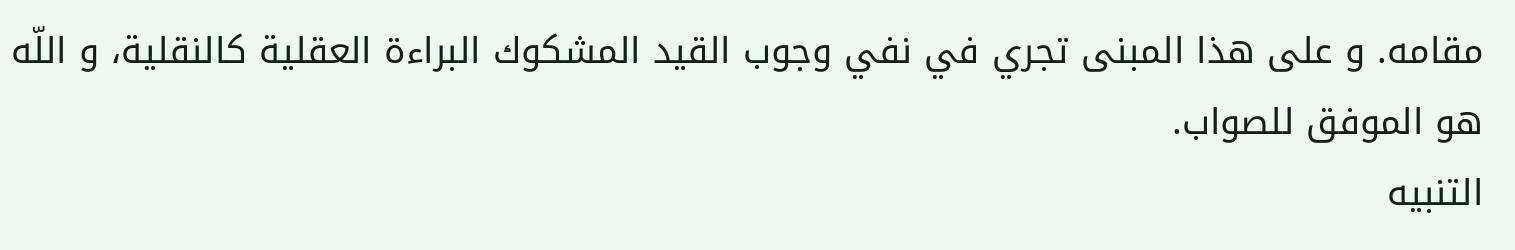مقامه. و على هذا المبنى تجري في نفي وجوب القيد المشكوك البراءة العقلية كالنقلية، و اللّه هو الموفق للصواب.
التنبيه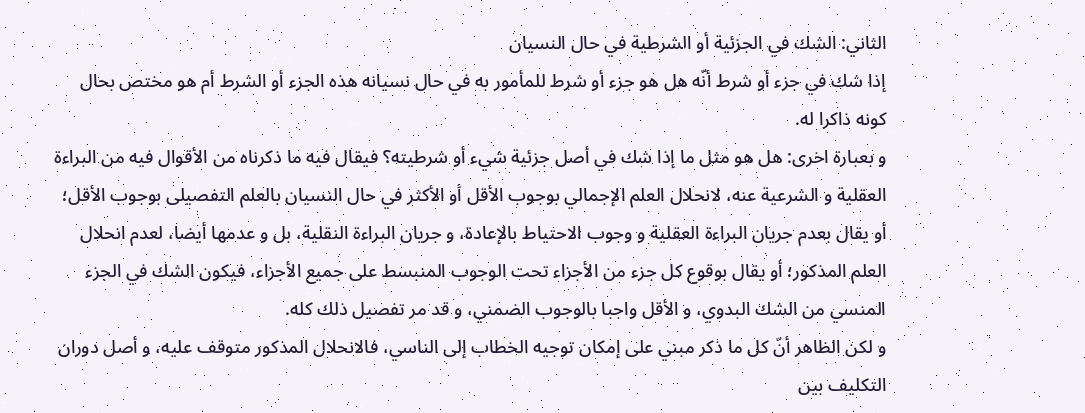الثاني: الشك في الجزئية أو الشرطية في حال النسيان
إذا شك في جزء أو شرط أنّه هل هو جزء أو شرط للمأمور به في حال نسيانه هذه الجزء أو الشرط أم هو مختص بحال كونه ذاكرا له.
و بعبارة اخرى: هل هو مثل ما إذا شك في أصل جزئية شيء أو شرطيته؟ فيقال فيه ما ذكرناه من الأقوال فيه من البراءة العقلية و الشرعية عنه، لانحلال العلم الإجمالي بوجوب الأقل أو الأكثر في حال النسيان بالعلم التفصيلى بوجوب الأقل؛ أو يقال بعدم جريان البراءة العقلية و وجوب الاحتياط بالإعادة، و جريان البراءة النقلية، بل و عدمها أيضا، لعدم انحلال العلم المذكور؛ أو يقال بوقوع كل جزء من الأجزاء تحت الوجوب المنبسط على جميع الأجزاء، فيكون الشك في الجزء المنسي من الشك البدوي، و الأقل واجبا بالوجوب الضمني، و قد مر تفصيل ذلك كله.
و لكن الظاهر أنّ كل ما ذكر مبني على إمكان توجيه الخطاب إلى الناسي، فالانحلال المذكور متوقف عليه، و أصل دوران التكليف بين